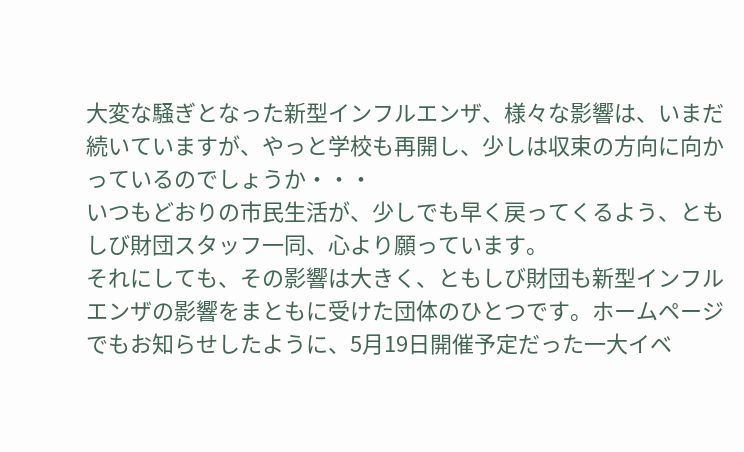大変な騒ぎとなった新型インフルエンザ、様々な影響は、いまだ続いていますが、やっと学校も再開し、少しは収束の方向に向かっているのでしょうか・・・
いつもどおりの市民生活が、少しでも早く戻ってくるよう、ともしび財団スタッフ一同、心より願っています。
それにしても、その影響は大きく、ともしび財団も新型インフルエンザの影響をまともに受けた団体のひとつです。ホームページでもお知らせしたように、5月19日開催予定だった一大イベ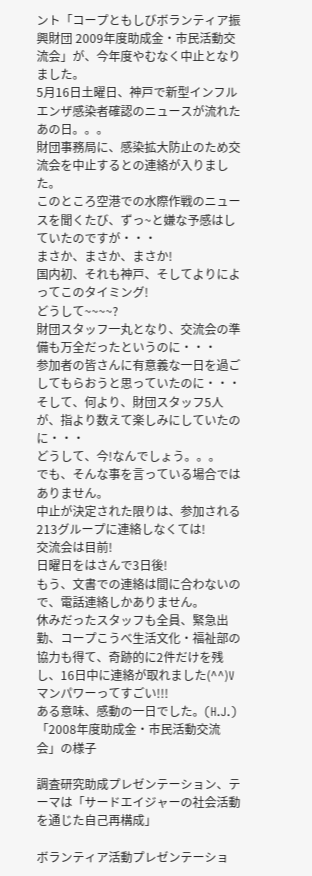ント「コープともしびボランティア振興財団 2009年度助成金・市民活動交流会」が、今年度やむなく中止となりました。
5月16日土曜日、神戸で新型インフルエンザ感染者確認のニュースが流れたあの日。。。
財団事務局に、感染拡大防止のため交流会を中止するとの連絡が入りました。
このところ空港での水際作戦のニュースを聞くたび、ずっ~と嫌な予感はしていたのですが・・・
まさか、まさか、まさか!
国内初、それも神戸、そしてよりによってこのタイミング!
どうして~~~~?
財団スタッフ一丸となり、交流会の準備も万全だったというのに・・・
参加者の皆さんに有意義な一日を過ごしてもらおうと思っていたのに・・・
そして、何より、財団スタッフ5人が、指より数えて楽しみにしていたのに・・・
どうして、今!なんでしょう。。。
でも、そんな事を言っている場合ではありません。
中止が決定された限りは、参加される213グループに連絡しなくては!
交流会は目前!
日曜日をはさんで3日後!
もう、文書での連絡は間に合わないので、電話連絡しかありません。
休みだったスタッフも全員、緊急出勤、コープこうべ生活文化・福祉部の協力も得て、奇跡的に2件だけを残し、16日中に連絡が取れました(^^)V
マンパワーってすごい!!!
ある意味、感動の一日でした。(H.J.)
「2008年度助成金・市民活動交流会」の様子

調査研究助成プレゼンテーション、テーマは「サードエイジャーの社会活動を通じた自己再構成」

ボランティア活動プレゼンテーショ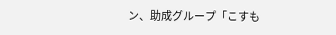ン、助成グループ「こすも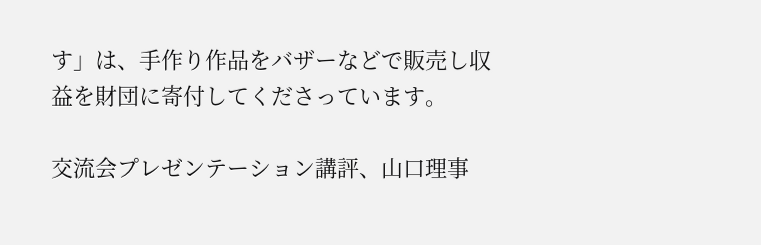す」は、手作り作品をバザーなどで販売し収益を財団に寄付してくださっています。

交流会プレゼンテーション講評、山口理事